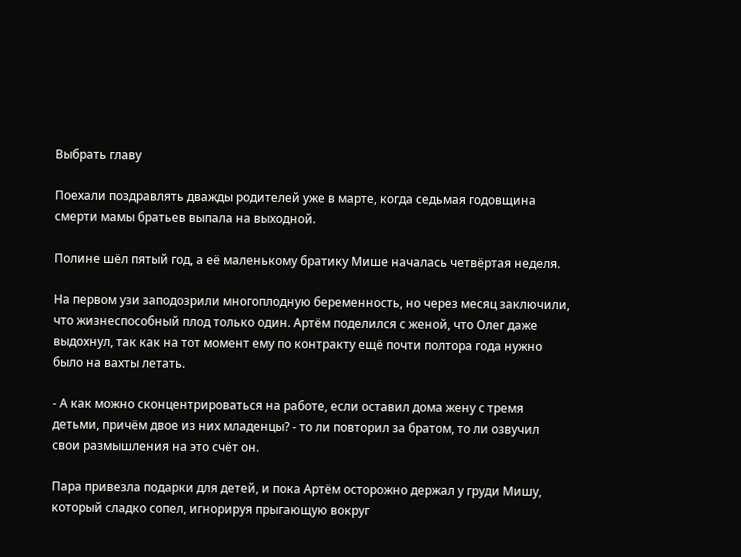Выбрать главу

Поехали поздравлять дважды родителей уже в марте, когда седьмая годовщина смерти мамы братьев выпала на выходной.

Полине шёл пятый год, а её маленькому братику Мише началась четвёртая неделя.

На первом узи заподозрили многоплодную беременность, но через месяц заключили, что жизнеспособный плод только один. Артём поделился с женой, что Олег даже выдохнул, так как на тот момент ему по контракту ещё почти полтора года нужно было на вахты летать.

- А как можно сконцентрироваться на работе, если оставил дома жену с тремя детьми, причём двое из них младенцы? - то ли повторил за братом, то ли озвучил свои размышления на это счёт он.

Пара привезла подарки для детей, и пока Артём осторожно держал у груди Мишу, который сладко сопел, игнорируя прыгающую вокруг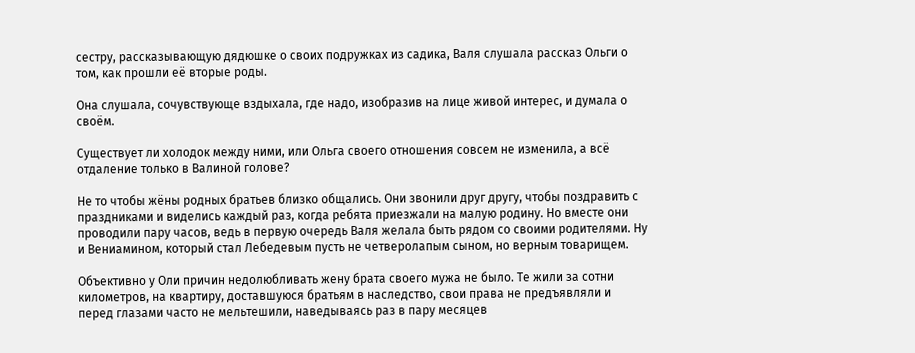сестру, рассказывающую дядюшке о своих подружках из садика, Валя слушала рассказ Ольги о том, как прошли её вторые роды.

Она слушала, сочувствующе вздыхала, где надо, изобразив на лице живой интерес, и думала о своём.

Существует ли холодок между ними, или Ольга своего отношения совсем не изменила, а всё отдаление только в Валиной голове?

Не то чтобы жёны родных братьев близко общались. Они звонили друг другу, чтобы поздравить с праздниками и виделись каждый раз, когда ребята приезжали на малую родину. Но вместе они проводили пару часов, ведь в первую очередь Валя желала быть рядом со своими родителями. Ну и Вениамином, который стал Лебедевым пусть не четверолапым сыном, но верным товарищем.

Объективно у Оли причин недолюбливать жену брата своего мужа не было. Те жили за сотни километров, на квартиру, доставшуюся братьям в наследство, свои права не предъявляли и перед глазами часто не мельтешили, наведываясь раз в пару месяцев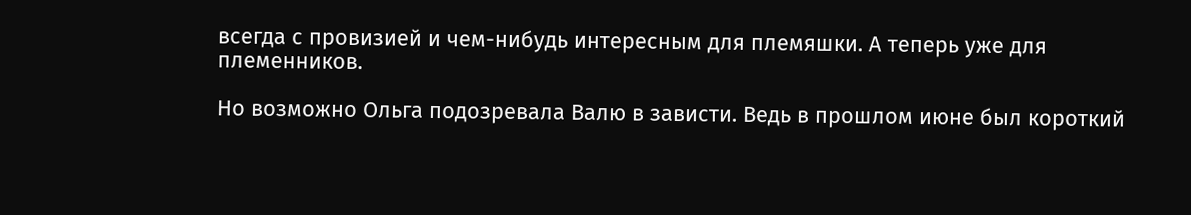всегда с провизией и чем-нибудь интересным для племяшки. А теперь уже для племенников.

Но возможно Ольга подозревала Валю в зависти. Ведь в прошлом июне был короткий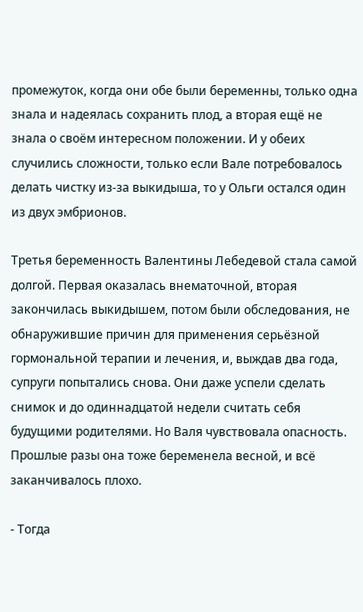промежуток, когда они обе были беременны, только одна знала и надеялась сохранить плод, а вторая ещё не знала о своём интересном положении. И у обеих случились сложности, только если Вале потребовалось делать чистку из-за выкидыша, то у Ольги остался один из двух эмбрионов.

Третья беременность Валентины Лебедевой стала самой долгой. Первая оказалась внематочной, вторая закончилась выкидышем, потом были обследования, не обнаружившие причин для применения серьёзной гормональной терапии и лечения, и, выждав два года, супруги попытались снова. Они даже успели сделать снимок и до одиннадцатой недели считать себя будущими родителями. Но Валя чувствовала опасность. Прошлые разы она тоже беременела весной, и всё заканчивалось плохо.

- Тогда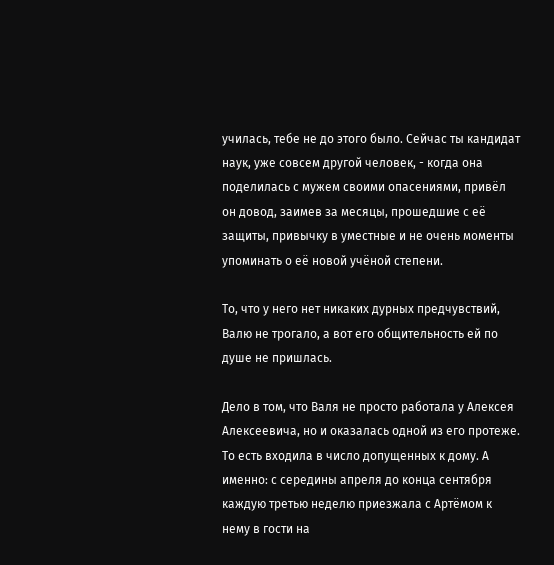училась, тебе не до этого было. Сейчас ты кандидат наук, уже совсем другой человек, - когда она поделилась с мужем своими опасениями, привёл он довод, заимев за месяцы, прошедшие с её защиты, привычку в уместные и не очень моменты упоминать о её новой учёной степени.

То, что у него нет никаких дурных предчувствий, Валю не трогало, а вот его общительность ей по душе не пришлась.

Дело в том, что Валя не просто работала у Алексея Алексеевича, но и оказалась одной из его протеже. То есть входила в число допущенных к дому. А именно: с середины апреля до конца сентября каждую третью неделю приезжала с Артёмом к нему в гости на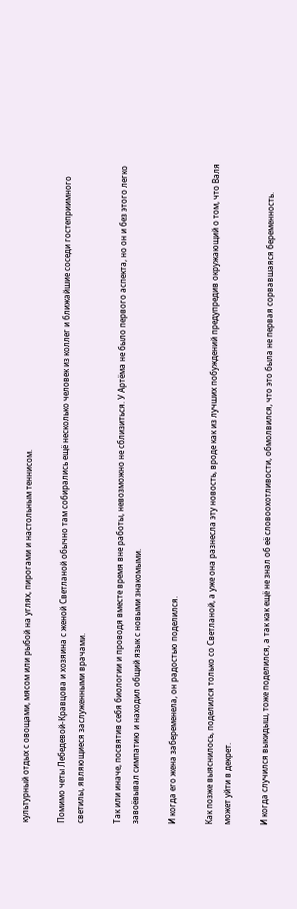культурный отдых с овощами, мясом или рыбой на углях, пирогами и настольным теннисом.

Помимо четы Лебедевой-Кравцова и хозяина с женой Светланой обычно там собирались ещё несколько человек из коллег и ближайшие соседи гостеприимного светилы, являющиеся заслуженными врачами.

Так или иначе, посвятив себя биологии и проводя вместе время вне работы, невозможно не сблизиться. У Артёма не было первого аспекта, но он и без этого легко завоёвывал симпатию и находил общий язык с новыми знакомыми.

И когда его жена забеременела, он радостью поделился.

Как позже выяснилось, поделился только со Светланой, а уже она разнесла эту новость, вроде как из лучших побуждений предупредив окружающий о том, что Валя может уйти в декрет.

И когда случился выкидыш, тоже поделился, а так как ещё не знал об её словоохотливости, обмолвился, что это была не первая сорвавшаяся беременность.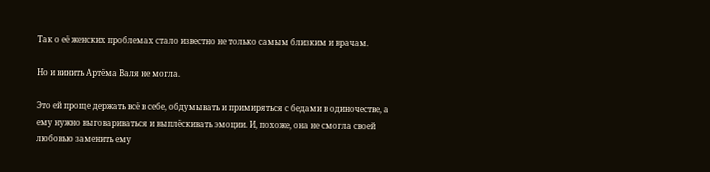Так о её женских проблемах стало известно не только самым близким и врачам.

Но и винить Артёма Валя не могла.

Это ей проще держать всё в себе, обдумывать и примиряться с бедами в одиночестве, а ему нужно выговариваться и выплёскивать эмоции. И, похоже, она не смогла своей любовью заменить ему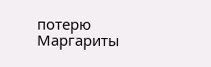потерю Маргариты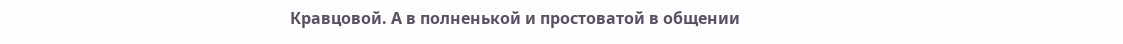Кравцовой. А в полненькой и простоватой в общении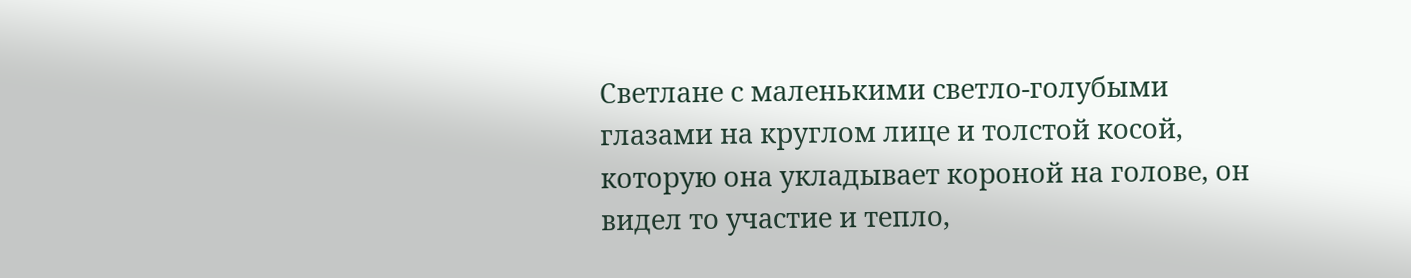Светлане с маленькими светло-голубыми глазами на круглом лице и толстой косой, которую она укладывает короной на голове, он видел то участие и тепло,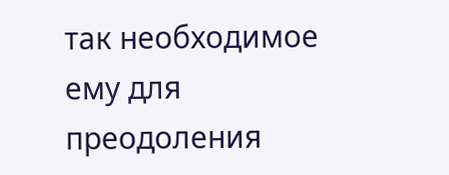так необходимое ему для преодоления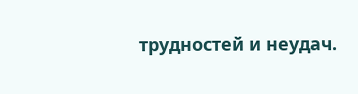трудностей и неудач.